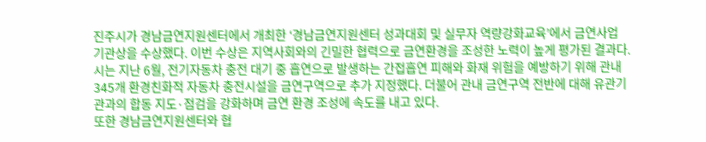진주시가 경남금연지원센터에서 개최한 ‘경남금연지원센터 성과대회 및 실무자 역량강화교육’에서 금연사업 기관상을 수상했다. 이번 수상은 지역사회와의 긴밀한 협력으로 금연환경을 조성한 노력이 높게 평가된 결과다.
시는 지난 6월, 전기자동차 충전 대기 중 흡연으로 발생하는 간접흡연 피해와 화재 위험을 예방하기 위해 관내 345개 환경친화적 자동차 충전시설을 금연구역으로 추가 지정했다. 더불어 관내 금연구역 전반에 대해 유관기관과의 합동 지도·점검을 강화하며 금연 환경 조성에 속도를 내고 있다.
또한 경남금연지원센터와 협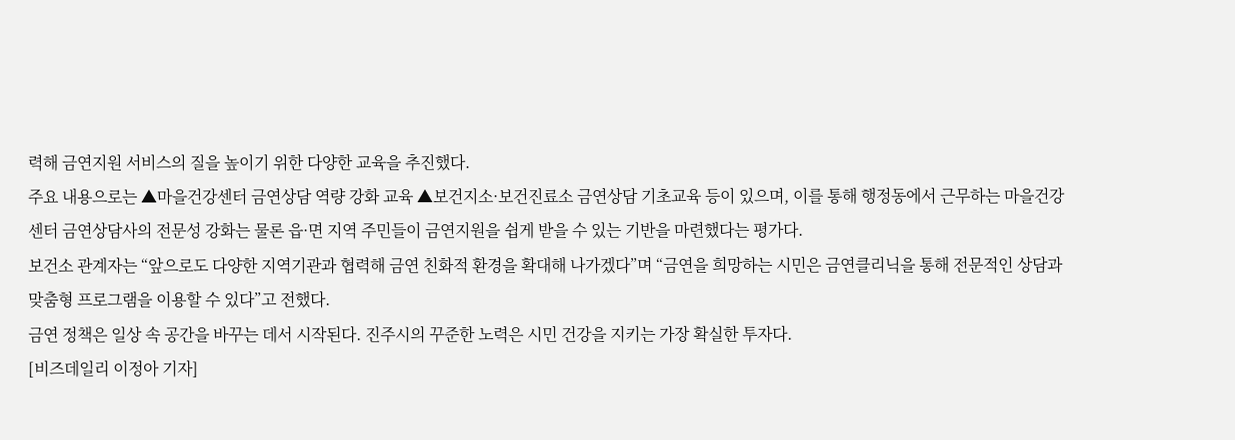력해 금연지원 서비스의 질을 높이기 위한 다양한 교육을 추진했다.
주요 내용으로는 ▲마을건강센터 금연상담 역량 강화 교육 ▲보건지소·보건진료소 금연상담 기초교육 등이 있으며, 이를 통해 행정동에서 근무하는 마을건강센터 금연상담사의 전문성 강화는 물론 읍·면 지역 주민들이 금연지원을 쉽게 받을 수 있는 기반을 마련했다는 평가다.
보건소 관계자는 “앞으로도 다양한 지역기관과 협력해 금연 친화적 환경을 확대해 나가겠다”며 “금연을 희망하는 시민은 금연클리닉을 통해 전문적인 상담과 맞춤형 프로그램을 이용할 수 있다”고 전했다.
금연 정책은 일상 속 공간을 바꾸는 데서 시작된다. 진주시의 꾸준한 노력은 시민 건강을 지키는 가장 확실한 투자다.
[비즈데일리 이정아 기자]